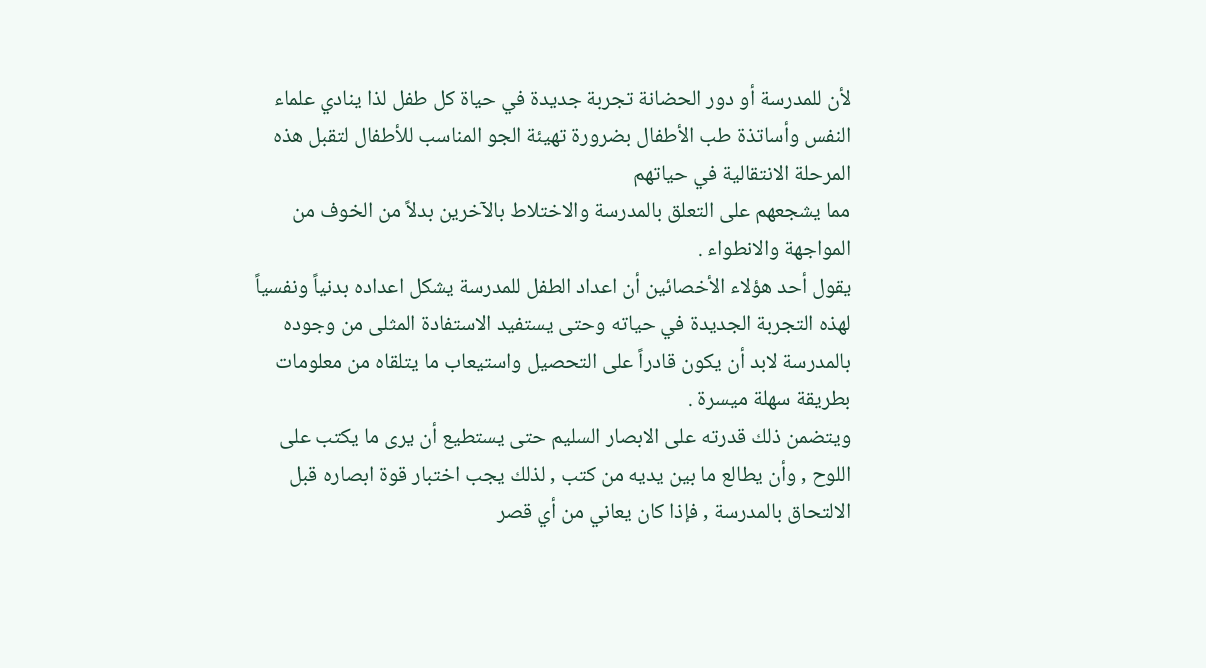لأن للمدرسة أو دور الحضانة تجربة جديدة في حياة كل طفل لذا ينادي علماء النفس وأساتذة طب الأطفال بضرورة تهيئة الجو المناسب للأطفال لتقبل هذه المرحلة الانتقالية في حياتهم
مما يشجعهم على التعلق بالمدرسة والاختلاط بالآخرين بدلاً من الخوف من المواجهة والانطواء .
يقول أحد هؤلاء الأخصائين أن اعداد الطفل للمدرسة يشكل اعداده بدنياً ونفسياً لهذه التجربة الجديدة في حياته وحتى يستفيد الاستفادة المثلى من وجوده بالمدرسة لابد أن يكون قادراً على التحصيل واستيعاب ما يتلقاه من معلومات بطريقة سهلة ميسرة .
ويتضمن ذلك قدرته على الابصار السليم حتى يستطيع أن يرى ما يكتب على اللوح , وأن يطالع ما بين يديه من كتب , لذلك يجب اختبار قوة ابصاره قبل الالتحاق بالمدرسة , فإذا كان يعاني من أي قصر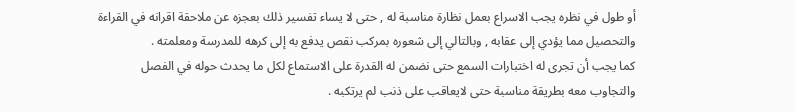أو طول في نظره يجب الاسراع بعمل نظارة مناسبة له , حتى لا يساء تفسير ذلك بعجزه عن ملاحقة اقرانه في القراءة والتحصيل مما يؤدي إلى عقابه , وبالتالي إلى شعوره بمركب نقص يدفع به إلى كرهه للمدرسة ومعلمته .
كما يجب أن تجرى له اختبارات السمع حتى نضمن له القدرة على الاستماع لكل ما يحدث حوله في الفصل والتجاوب معه بطريقة مناسبة حتى لايعاقب على ذنب لم يرتكبه .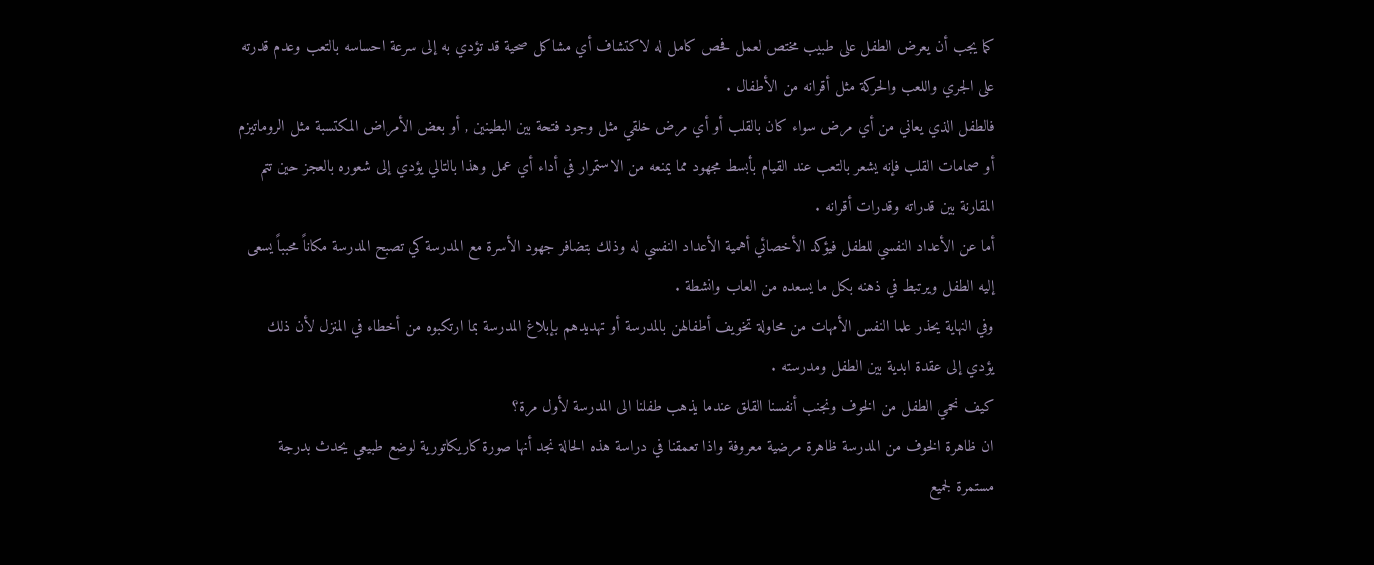كما يجب أن يعرض الطفل على طبيب مختص لعمل فحص كامل له لاكتشاف أي مشاكل صحية قد تؤدي به إلى سرعة احساسه بالتعب وعدم قدرته على الجري واللعب والحركة مثل أقرانه من الأطفال .
فالطفل الذي يعاني من أي مرض سواء كان بالقلب أو أي مرض خلقي مثل وجود فتحة بين البطينين , أو بعض الأمراض المكتسبة مثل الروماتيزم أو صمامات القلب فإنه يشعر بالتعب عند القيام بأبسط مجهود مما يمنعه من الاستمرار في أداء أي عمل وهذا بالتالي يؤدي إلى شعوره بالعجز حين تتم المقارنة بين قدراته وقدرات أقرانه .
أما عن الأعداد النفسي للطفل فيؤكد الأخصائي أهمية الأعداد النفسي له وذلك بتضافر جهود الأسرة مع المدرسة كي تصبح المدرسة مكاناً محبباً يسعى إليه الطفل ويرتبط في ذهنه بكل ما يسعده من العاب وانشطة .
وفي النهاية يحذر علما النفس الأمهات من محاولة تخويف أطفالهن بالمدرسة أو تهديدهم بإبلاغ المدرسة بما ارتكبوه من أخطاء في المنزل لأن ذلك يؤدي إلى عقدة ابدية بين الطفل ومدرسته .
كيف نحمي الطفل من الخوف ونجنب أنفسنا القلق عندما يذهب طفلنا الى المدرسة لأول مرة؟
ان ظاهرة الخوف من المدرسة ظاهرة مرضية معروفة واذا تعمقنا في دراسة هذه الحالة نجد أنها صورة كاريكاتورية لوضع طبيعي يحدث بدرجة مستمرة لجميع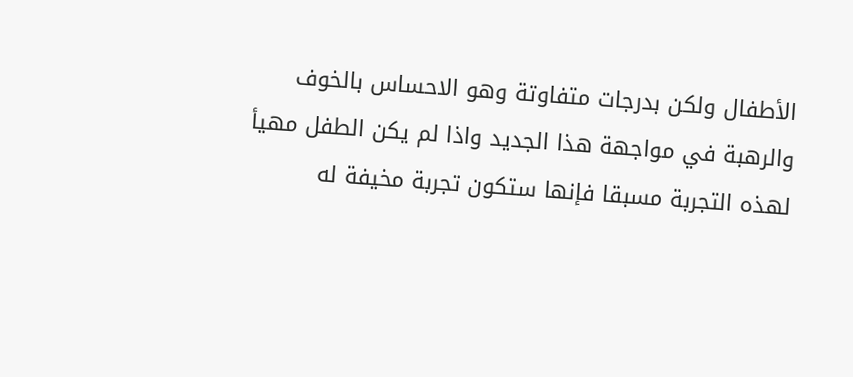الأطفال ولكن بدرجات متفاوتة وهو الاحساس بالخوف والرهبة في مواجهة هذا الجديد واذا لم يكن الطفل مهيأ لهذه التجربة مسبقا فإنها ستكون تجربة مخيفة له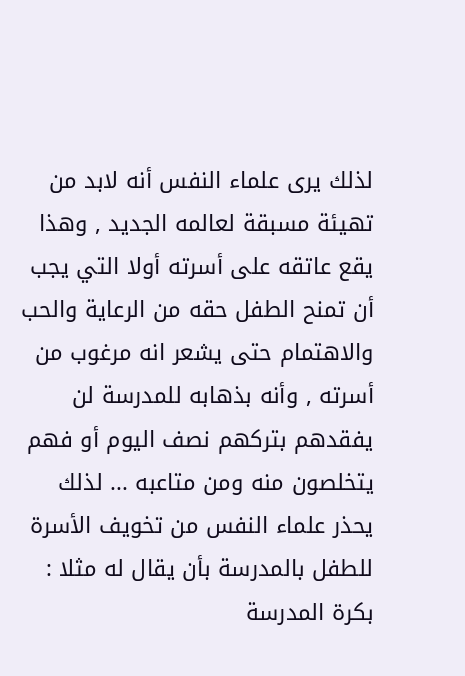لذلك يرى علماء النفس أنه لابد من تهيئة مسبقة لعالمه الجديد , وهذا يقع عاتقه على أسرته أولا التي يجب أن تمنح الطفل حقه من الرعاية والحب والاهتمام حتى يشعر انه مرغوب من أسرته , وأنه بذهابه للمدرسة لن يفقدهم بتركهم نصف اليوم أو فهم يتخلصون منه ومن متاعبه ... لذلك يحذر علماء النفس من تخويف الأسرة للطفل بالمدرسة بأن يقال له مثلا : بكرة المدرسة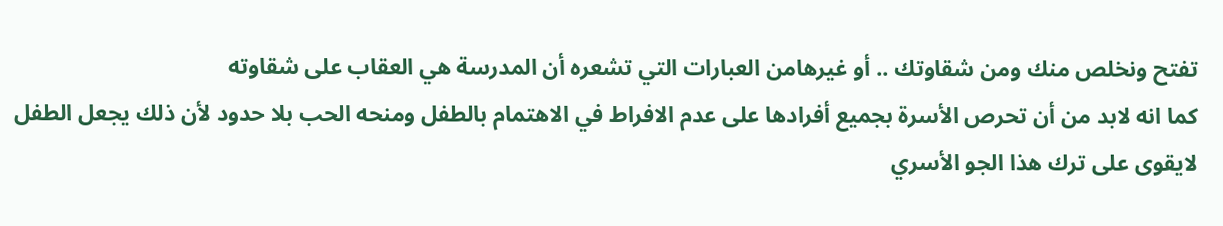تفتح ونخلص منك ومن شقاوتك .. أو غيرهامن العبارات التي تشعره أن المدرسة هي العقاب على شقاوته
كما انه لابد من أن تحرص الأسرة بجميع أفرادها على عدم الافراط في الاهتمام بالطفل ومنحه الحب بلا حدود لأن ذلك يجعل الطفل لايقوى على ترك هذا الجو الأسري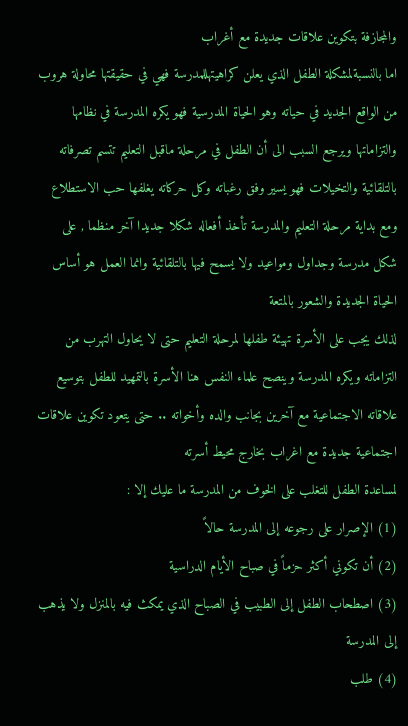والمجازفة بتكوين علاقات جديدة مع أغراب
اما بالنسبةلمشكلة الطفل الذي يعلن كراهيتهللمدرسة فهي في حقيقتها محاولة هروب من الواقع الجديد في حياته وهو الحياة المدرسية فهو يكره المدرسة في نظامها والتزاماتها ويرجع السبب الى أن الطفل في مرحلة ماقبل التعليم تتسم تصرفاته بالتلقائية والتخيلات فهو يسير وفق رغباته وكل حركاته يغلفها حب الاستطلاع ومع بداية مرحلة التعليم والمدرسة تأخذ أفعاله شكلا جديدا آخر منظما , على شكل مدرسة وجداول ومواعيد ولا يسمح فيها بالتلقائية وانما العمل هو أساس الحياة الجديدة والشعور بالمتعة
لذلك يجب على الأسرة تهيئة طفلها لمرحلة التعليم حتى لا يحاول التهرب من التزاماته ويكره المدرسة وينصح علماء النفس هنا الأسرة بالتمهيد للطفل بتوسيع علاقاته الاجتماعية مع آخرين بجانب والده وأخواته .. حتى يتعود تكوين علاقات اجتماعية جديدة مع اغراب بخارج محيط أسرته
لمساعدة الطفل للتغلب على الخوف من المدرسة ما عليك إلا :
(1) الإصرار على رجوعه إلى المدرسة حالاً
(2) أن تكوني أكثر حزماً في صباح الأيام الدراسية
(3) اصطحاب الطفل إلى الطبيب في الصباح الذي يمكث فيه بالمنزل ولا يذهب إلى المدرسة
(4) طلب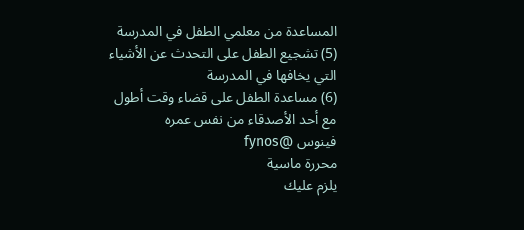المساعدة من معلمي الطفل في المدرسة
(5) تشجيع الطفل على التحدث عن الأشياء التي يخافها في المدرسة
(6) مساعدة الطفل على قضاء وقت أطول مع أحد الأصدقاء من نفس عمره
فينوس @fynos
محررة ماسية
يلزم عليك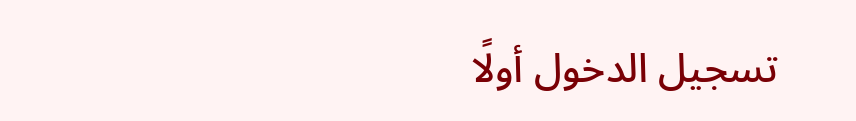تسجيل الدخول أولًا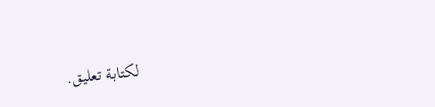لكتابة تعليق.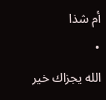أم شذا
•
الله يجزاك خير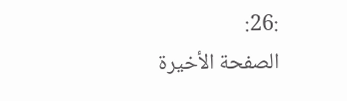:26:
الصفحة الأخيرة